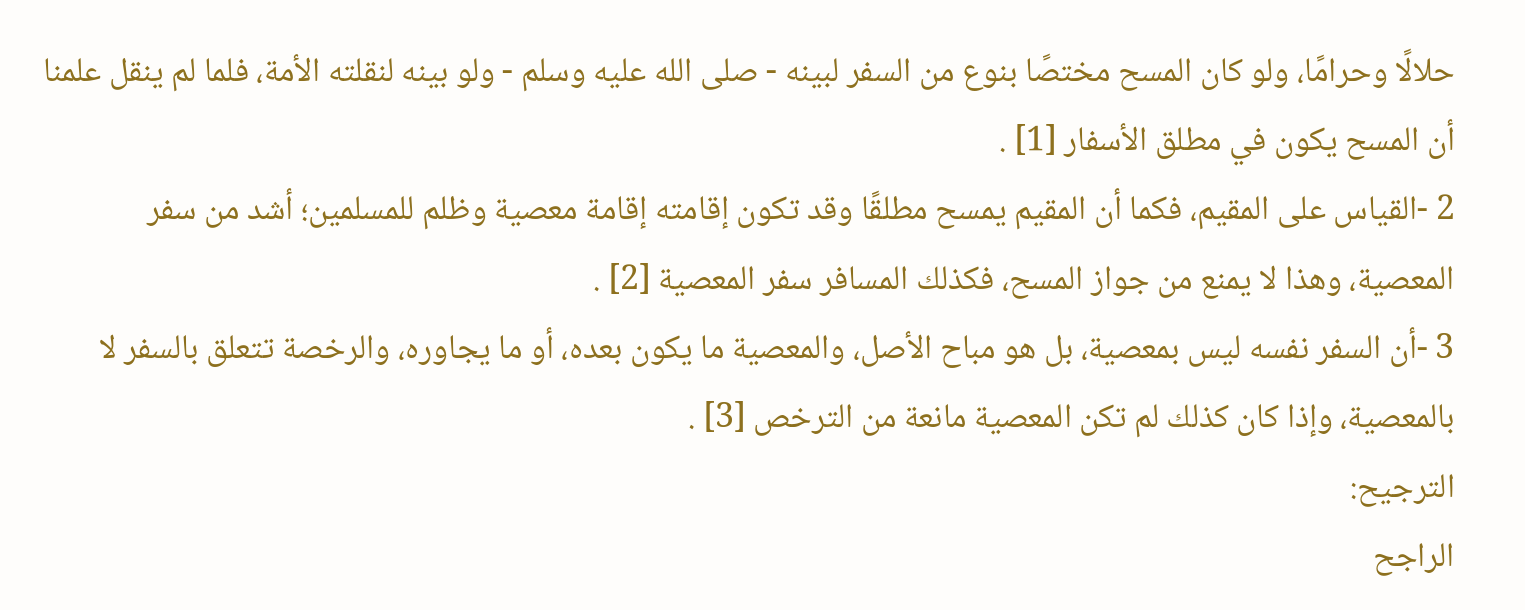حلالًا وحرامًا، ولو كان المسح مختصًا بنوع من السفر لبينه - صلى الله عليه وسلم - ولو بينه لنقلته الأمة، فلما لم ينقل علمنا أن المسح يكون في مطلق الأسفار [1] .
2 -القياس على المقيم، فكما أن المقيم يمسح مطلقًا وقد تكون إقامته إقامة معصية وظلم للمسلمين؛ أشد من سفر المعصية، وهذا لا يمنع من جواز المسح، فكذلك المسافر سفر المعصية [2] .
3 -أن السفر نفسه ليس بمعصية، بل هو مباح الأصل، والمعصية ما يكون بعده، أو ما يجاوره، والرخصة تتعلق بالسفر لا بالمعصية، وإذا كان كذلك لم تكن المعصية مانعة من الترخص [3] .
الترجيح:
الراجح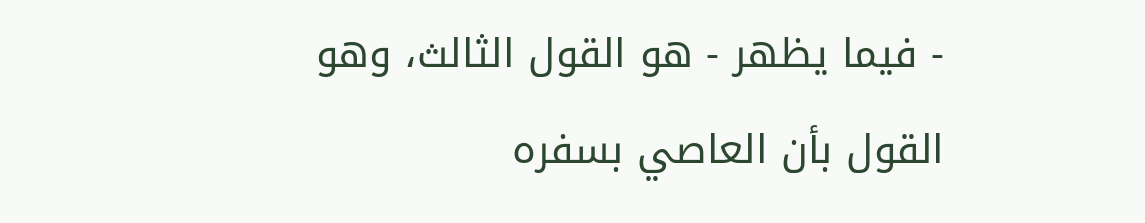- فيما يظهر - هو القول الثالث، وهو القول بأن العاصي بسفره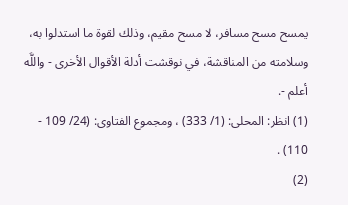يمسح مسح مسافر، لا مسح مقيم، وذلك لقوة ما استدلوا به، وسلامته من المناقشة، في نوقشت أدلة الأقوال الأخرى - واللَّه أعلم -.
(1) انظر: المحلى: (1/ 333) ، ومجموع الفتاوى: (24/ 109 - 110) .
(2)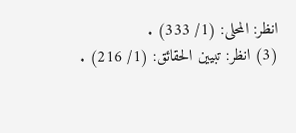انظر: المحلى: (1/ 333) .
(3) انظر: تبيين الحقائق: (1/ 216) .